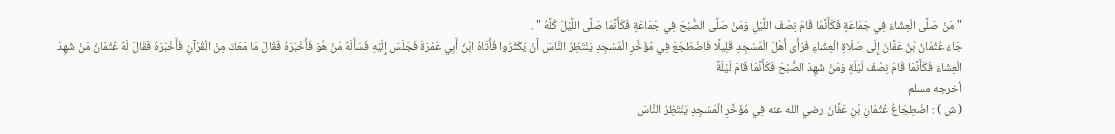" مَنْ صَلَّى الْعِشَاءَ فِي جَمَاعَةٍ فَكَأَنَّمَا قَامَ نِصْفَ اللَّيْلِ وَمَنْ صَلَّى الصُّبْحَ فِي جَمَاعَةٍ فَكَأَنَّمَا صَلَّى اللَّيْلَ كُلَّهُ " .
جَاءَ عُثْمَانُ بْنُ عَفَّانَ إِلَى صَلَاةِ الْعِشَاءِ فَرَأَى أَهْلَ الْمَسْجِدِ قَلِيلًا فَاضْطَجَعَ فِي مُؤَخَّرِ الْمَسْجِدِ يَنْتَظِرُ النَّاسَ أَنْ يَكْثُرُوا فَأَتَاهُ ابْنُ أَبِي عَمْرَةَ فَجَلَسَ إِلَيْهِ فَسَأَلَهُ مَنْ هُوَ فَأَخْبَرَهُ فَقَالَ مَا مَعَكَ مِنْ الْقُرْآنِ فَأَخْبَرَهُ فَقَالَ لَهُ عُثْمَانُ مَنْ شَهِدَ الْعِشَاءَ فَكَأَنَّمَا قَامَ نِصْفَ لَيْلَةٍ وَمَنْ شَهِدَ الصُّبْحَ فَكَأَنَّمَا قَامَ لَيْلَةً
أخرجه مسلم
( ش ) : اضْطِجَاعُ عُثْمَانِ بْنِ عَفَّانَ رضي الله عنه فِي مُؤَخِّرِ الْمَسْجِدِ يَنْتَظِرُ النَّاسَ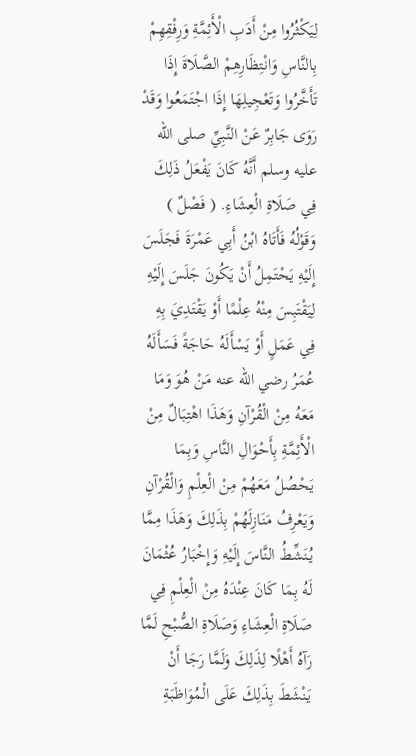لِيَكْثُرُوا مِنْ أَدَبِ الْأَئِمَّةِ وَرِفْقِهِمْ بِالنَّاسِ وَانْتِظَارِهِمْ الصَّلَاةَ إِذَا تَأَخَّرُوا وَتَعْجِيلِهَا إِذَا اجْتَمَعُوا وَقَدْ رَوَى جَابِرٌ عَنْ النَّبِيِّ صلى الله عليه وسلم أَنَّهُ كَانَ يَفْعَلُ ذَلِكَ فِي صَلَاةِ الْعِشَاءِ. ( فَصْلٌ ) وَقَوْلُهُ فَأَتَاهُ ابْنُ أَبِي عَمْرَةَ فَجَلَسَ إِلَيْهِ يَحْتَمِلُ أَنْ يَكُونَ جَلَسَ إِلَيْهِ لِيَقْتَبِسَ مِنْهُ عِلْمًا أَوْ يَقْتَدِيَ بِهِ فِي عَمَلٍ أَوْ يَسْأَلَهُ حَاجَةً فَسَأَلَهُ عُمَرُ رضي الله عنه مَنْ هُوَ وَمَا مَعَهُ مِنْ الْقُرْآنِ وَهَذَا اهْتِبَالٌ مِنْ الْأَئِمَّةِ بِأَحْوَالِ النَّاسِ وَبِمَا يَحْصُلُ مَعَهُمْ مِنْ الْعِلْمِ وَالْقُرْآنِ وَيَعْرِفُ مَنَازِلَهُمْ بِذَلِكَ وَهَذَا مِمَّا يُنَشِّطُ النَّاسَ إِلَيْهِ وَإِخْبَارُ عُثْمَانَ لَهُ بِمَا كَانَ عِنْدَهُ مِنْ الْعِلْمِ فِي صَلَاةِ الْعِشَاءِ وَصَلَاةِ الصُّبْحِ لَمَّا رَآهُ أَهْلًا لِذَلِكَ وَلَمَّا رَجَا أَنْ يَنْشَطَ بِذَلِكَ عَلَى الْمُوَاظَبَةِ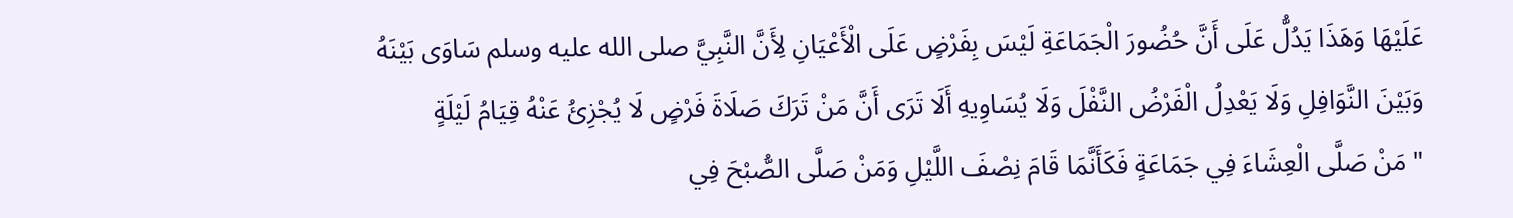عَلَيْهَا وَهَذَا يَدُلُّ عَلَى أَنَّ حُضُورَ الْجَمَاعَةِ لَيْسَ بِفَرْضٍ عَلَى الْأَعْيَانِ لِأَنَّ النَّبِيَّ صلى الله عليه وسلم سَاوَى بَيْنَهُ وَبَيْنَ النَّوَافِلِ وَلَا يَعْدِلُ الْفَرْضُ النَّفْلَ وَلَا يُسَاوِيهِ أَلَا تَرَى أَنَّ مَنْ تَرَكَ صَلَاةَ فَرْضٍ لَا يُجْزِئُ عَنْهُ قِيَامُ لَيْلَةٍ
" مَنْ صَلَّى الْعِشَاءَ فِي جَمَاعَةٍ فَكَأَنَّمَا قَامَ نِصْفَ اللَّيْلِ وَمَنْ صَلَّى الصُّبْحَ فِي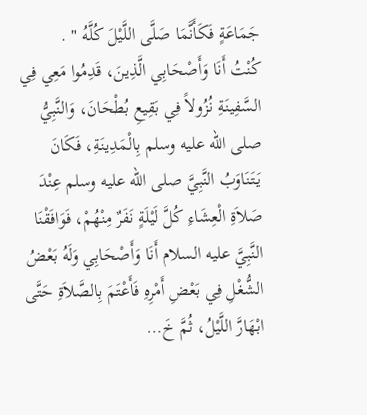جَمَاعَةٍ فَكَأَنَّمَا صَلَّى اللَّيْلَ كُلَّهُ " .
كُنْتُ أَنَا وَأَصْحَابِي الَّذِينَ، قَدِمُوا مَعِي فِي السَّفِينَةِ نُزُولاً فِي بَقِيعِ بُطْحَانَ، وَالنَّبِيُّ صلى الله عليه وسلم بِالْمَدِينَةِ، فَكَانَ يَتَنَاوَبُ النَّبِيَّ صلى الله عليه وسلم عِنْدَ صَلاَةِ الْعِشَاءِ كُلَّ لَيْلَةٍ نَفَرٌ مِنْهُمْ، فَوَافَقْنَا النَّبِيَّ عليه السلام أَنَا وَأَصْحَابِي وَلَهُ بَعْضُ الشُّغْلِ فِي بَعْضِ أَمْرِهِ فَأَعْتَمَ بِالصَّلاَةِ حَتَّى ابْهَارَّ اللَّيْلُ، ثُمَّ خَ…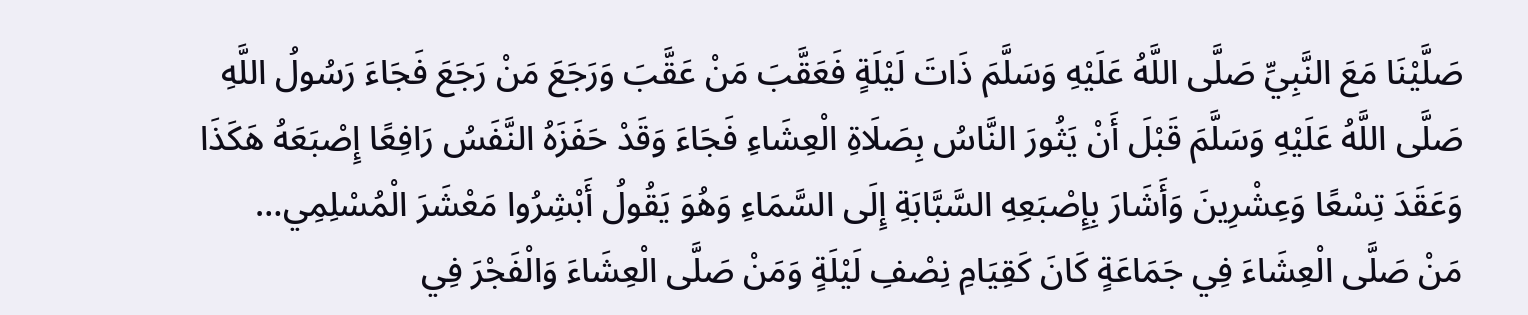صَلَّيْنَا مَعَ النَّبِيِّ صَلَّى اللَّهُ عَلَيْهِ وَسَلَّمَ ذَاتَ لَيْلَةٍ فَعَقَّبَ مَنْ عَقَّبَ وَرَجَعَ مَنْ رَجَعَ فَجَاءَ رَسُولُ اللَّهِ صَلَّى اللَّهُ عَلَيْهِ وَسَلَّمَ قَبْلَ أَنْ يَثُورَ النَّاسُ بِصَلَاةِ الْعِشَاءِ فَجَاءَ وَقَدْ حَفَزَهُ النَّفَسُ رَافِعًا إِصْبَعَهُ هَكَذَا وَعَقَدَ تِسْعًا وَعِشْرِينَ وَأَشَارَ بِإِصْبَعِهِ السَّبَّابَةِ إِلَى السَّمَاءِ وَهُوَ يَقُولُ أَبْشِرُوا مَعْشَرَ الْمُسْلِمِي…
مَنْ صَلَّى الْعِشَاءَ فِي جَمَاعَةٍ كَانَ كَقِيَامِ نِصْفِ لَيْلَةٍ وَمَنْ صَلَّى الْعِشَاءَ وَالْفَجْرَ فِي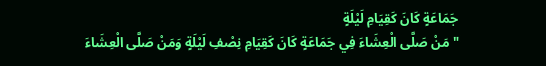جَمَاعَةٍ كَانَ كَقِيَامِ لَيْلَةٍ
" مَنْ صَلَّى الْعِشَاءَ فِي جَمَاعَةٍ كَانَ كَقِيَامِ نِصْفِ لَيْلَةٍ وَمَنْ صَلَّى الْعِشَاءَ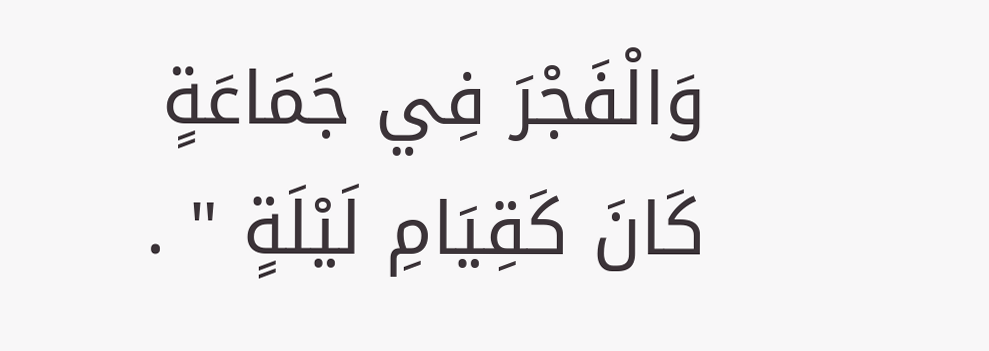وَالْفَجْرَ فِي جَمَاعَةٍ كَانَ كَقِيَامِ لَيْلَةٍ " .